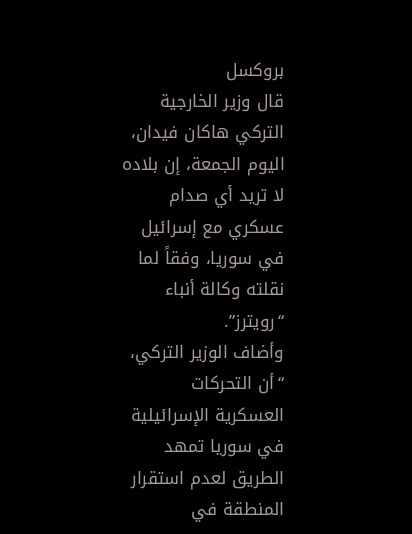بروكسل
قال وزير الخارجية التركي هاكان فيدان، اليوم الجمعة، إن بلاده لا تريد أي صدام عسكري مع إسرائيل في سوريا، وفقاً لما نقلته وكالة أنباء “رويترز”.
وأضاف الوزير التركي، “أن التحركات العسكرية الإسرائيلية في سوريا تمهد الطريق لعدم استقرار المنطقة في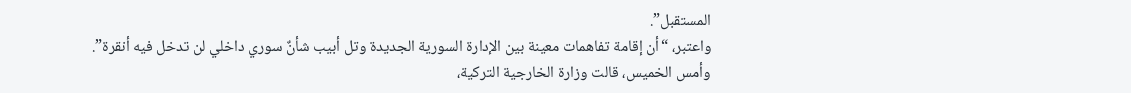المستقبل”.
واعتبر، “أن إقامة تفاهمات معينة بين الإدارة السورية الجديدة وتل أبيب شأنٌ سوري داخلي لن تدخل فيه أنقرة”.
وأمس الخميس، قالت وزارة الخارجية التركية،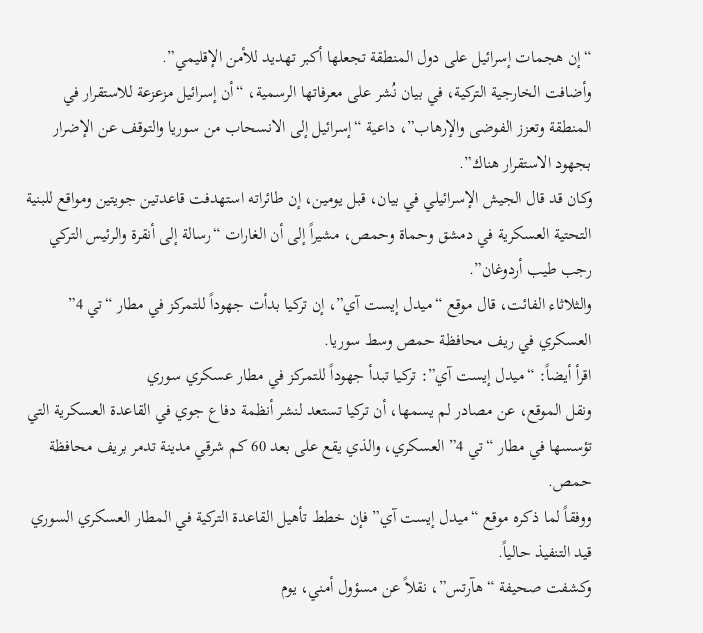“إن هجمات إسرائيل على دول المنطقة تجعلها أكبر تهديد للأمن الإقليمي”.
وأضافت الخارجية التركية، في بيان نُشر على معرفاتها الرسمية، “أن إسرائيل مزعزعة للاستقرار في المنطقة وتعزز الفوضى والإرهاب”، داعية “إسرائيل إلى الانسحاب من سوريا والتوقف عن الإضرار بجهود الاستقرار هناك”.
وكان قد قال الجيش الإسرائيلي في بيان، قبل يومين، إن طائراته استهدفت قاعدتين جويتين ومواقع للبنية التحتية العسكرية في دمشق وحماة وحمص، مشيراً إلى أن الغارات “رسالة إلى أنقرة والرئيس التركي رجب طيب أردوغان”.
والثلاثاء الفائت، قال موقع “ميدل إيست آي”، إن تركيا بدأت جهوداً للتمركز في مطار “تي 4” العسكري في ريف محافظة حمص وسط سوريا.
اقرأ أيضاً: “ميدل إيست آي”: تركيا تبدأ جهوداً للتمركز في مطار عسكري سوري
ونقل الموقع، عن مصادر لم يسمها، أن تركيا تستعد لنشر أنظمة دفاع جوي في القاعدة العسكرية التي تؤسسها في مطار “تي 4” العسكري، والذي يقع على بعد 60 كم شرقي مدينة تدمر بريف محافظة حمص.
ووفقاً لما ذكره موقع “ميدل إيست آي” فإن خطط تأهيل القاعدة التركية في المطار العسكري السوري قيد التنفيذ حالياً.
وكشفت صحيفة “هآرتس”، نقلاً عن مسؤول أمني، يوم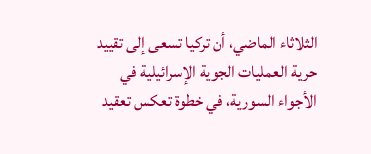الثلاثاء الماضي، أن تركيا تسعى إلى تقييد حرية العمليات الجوية الإسرائيلية في الأجواء السورية، في خطوة تعكس تعقيد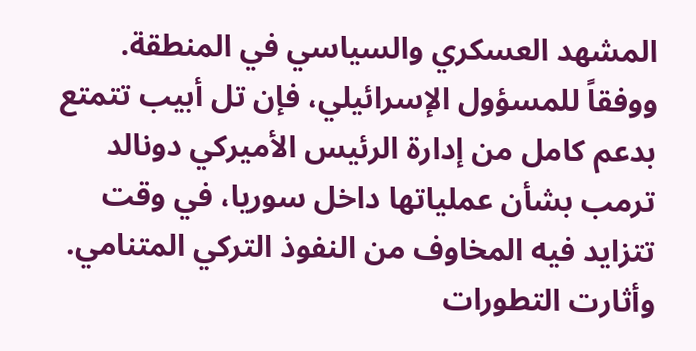المشهد العسكري والسياسي في المنطقة.
ووفقاً للمسؤول الإسرائيلي، فإن تل أبيب تتمتع بدعم كامل من إدارة الرئيس الأميركي دونالد ترمب بشأن عملياتها داخل سوريا، في وقت تتزايد فيه المخاوف من النفوذ التركي المتنامي.
وأثارت التطورات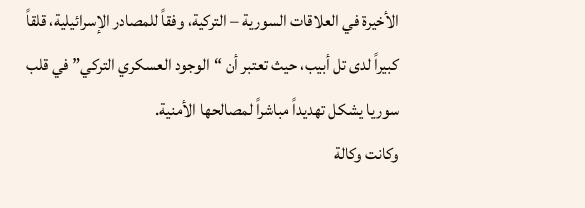الأخيرة في العلاقات السورية – التركية، وفقاً للمصادر الإسرائيلية، قلقاً كبيراً لدى تل أبيب، حيث تعتبر أن “الوجود العسكري التركي” في قلب سوريا يشكل تهديداً مباشراً لمصالحها الأمنية.
وكانت وكالة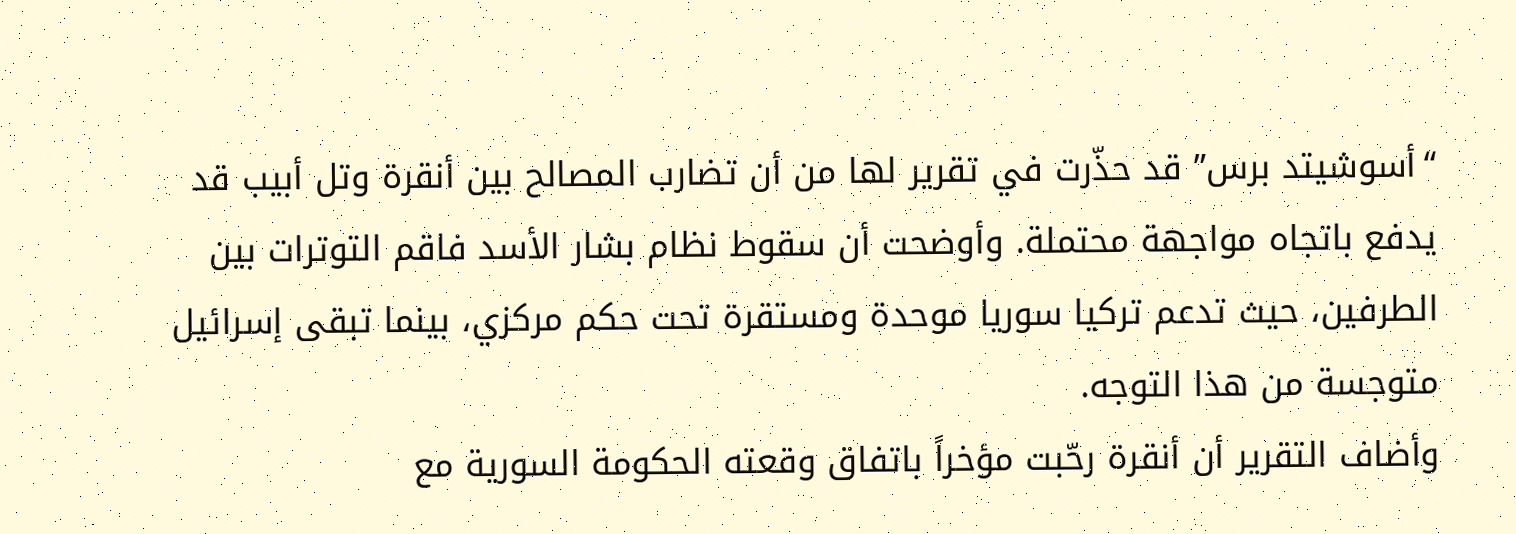“أسوشيتد برس” قد حذّرت في تقرير لها من أن تضارب المصالح بين أنقرة وتل أبيب قد يدفع باتجاه مواجهة محتملة. وأوضحت أن سقوط نظام بشار الأسد فاقم التوترات بين الطرفين، حيث تدعم تركيا سوريا موحدة ومستقرة تحت حكم مركزي، بينما تبقى إسرائيل متوجسة من هذا التوجه.
وأضاف التقرير أن أنقرة رحّبت مؤخراً باتفاق وقعته الحكومة السورية مع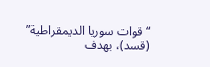“قوات سوريا الديمقراطية” (قسد)، بهدف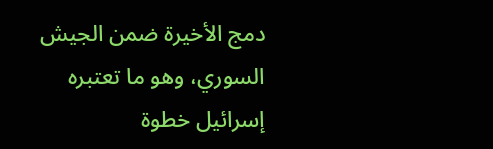دمج الأخيرة ضمن الجيش السوري، وهو ما تعتبره إسرائيل خطوة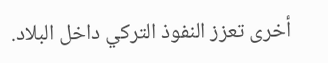أخرى تعزز النفوذ التركي داخل البلاد.